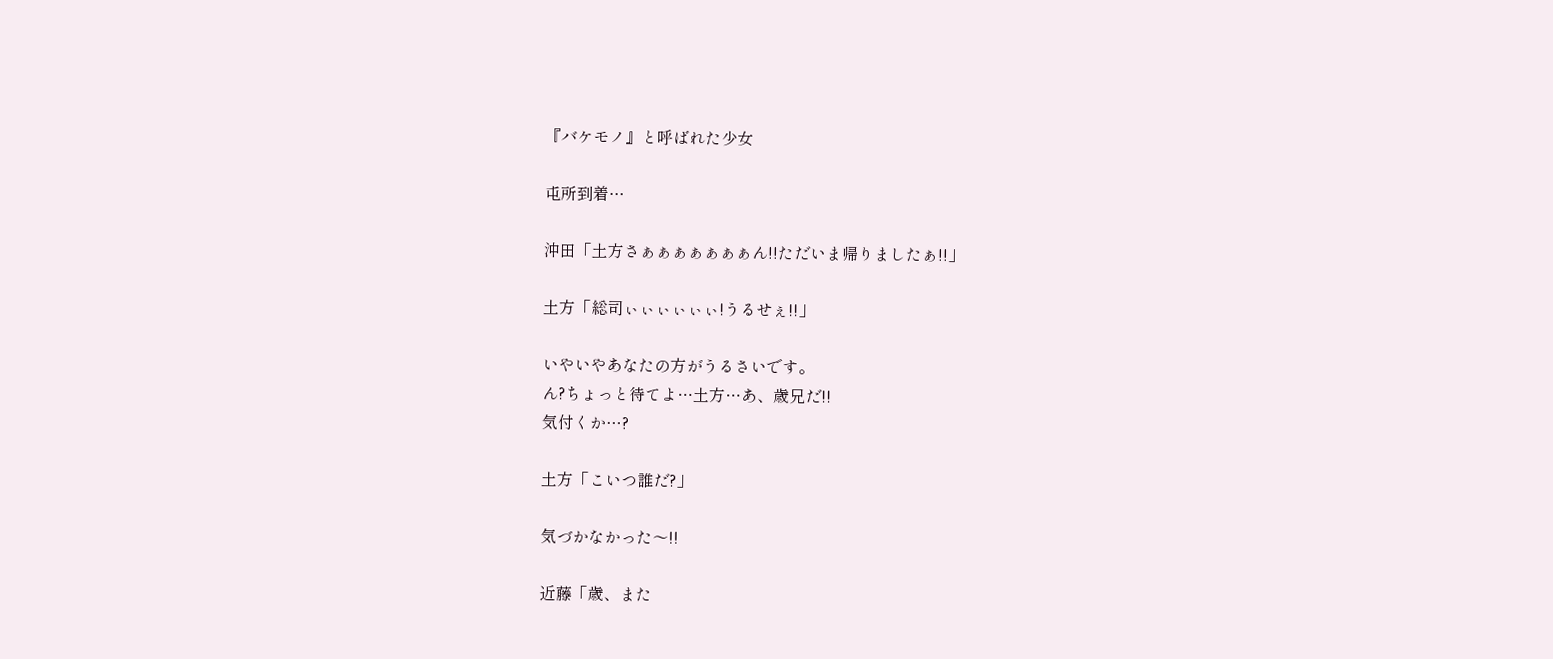『バケモノ』と呼ばれた少女

屯所到着…

沖田「土方さぁぁぁぁぁぁぁん!!ただいま帰りましたぁ!!」

土方「総司ぃぃぃぃぃぃ!うるせぇ!!」

いやいやあなたの方がうるさいです。
ん?ちょっと待てよ…土方…あ、歳兄だ!!
気付くか…?

土方「こいつ誰だ?」

気づかなかった〜!!

近藤「歳、また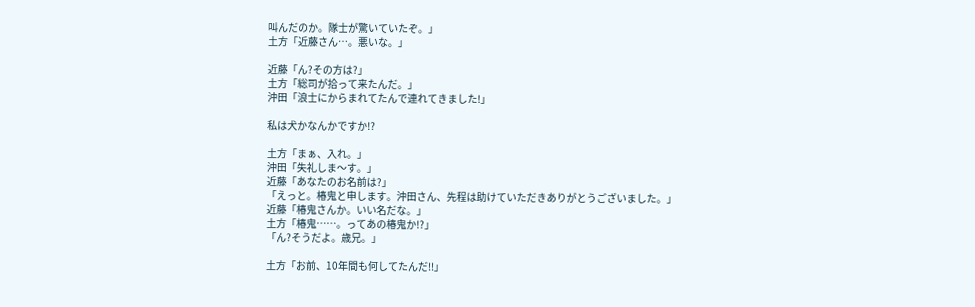叫んだのか。隊士が驚いていたぞ。」
土方「近藤さん…。悪いな。」

近藤「ん?その方は?」
土方「総司が拾って来たんだ。」
沖田「浪士にからまれてたんで連れてきました!」

私は犬かなんかですか!?

土方「まぁ、入れ。」
沖田「失礼しま〜す。」
近藤「あなたのお名前は?」
「えっと。椿鬼と申します。沖田さん、先程は助けていただきありがとうございました。」
近藤「椿鬼さんか。いい名だな。」
土方「椿鬼……。ってあの椿鬼か!?」
「ん?そうだよ。歳兄。」

土方「お前、10年間も何してたんだ!!」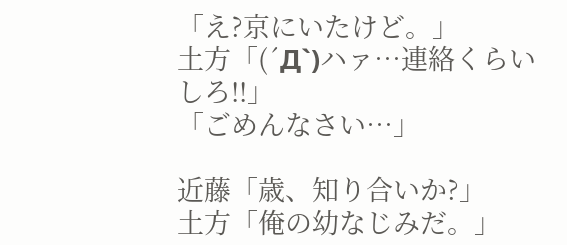「え?京にいたけど。」
土方「(´Д`)ハァ…連絡くらいしろ!!」
「ごめんなさい…」

近藤「歳、知り合いか?」
土方「俺の幼なじみだ。」